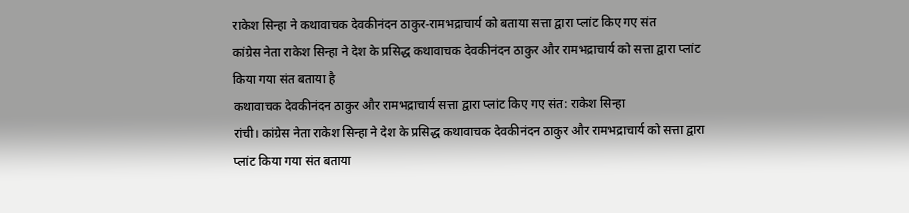राकेश सिन्हा ने कथावाचक देवकीनंदन ठाकुर-रामभद्राचार्य को बताया सत्ता द्वारा प्लांट किए गए संत
कांग्रेस नेता राकेश सिन्हा ने देश के प्रसिद्ध कथावाचक देवकीनंदन ठाकुर और रामभद्राचार्य को सत्ता द्वारा प्लांट किया गया संत बताया है
कथावाचक देवकीनंदन ठाकुर और रामभद्राचार्य सत्ता द्वारा प्लांट किए गए संत: राकेश सिन्हा
रांची। कांग्रेस नेता राकेश सिन्हा ने देश के प्रसिद्ध कथावाचक देवकीनंदन ठाकुर और रामभद्राचार्य को सत्ता द्वारा प्लांट किया गया संत बताया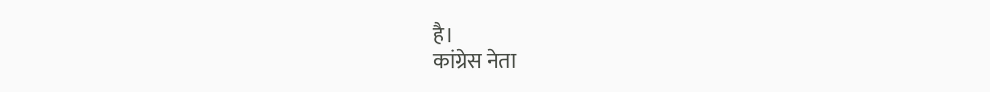है।
कांग्रेस नेता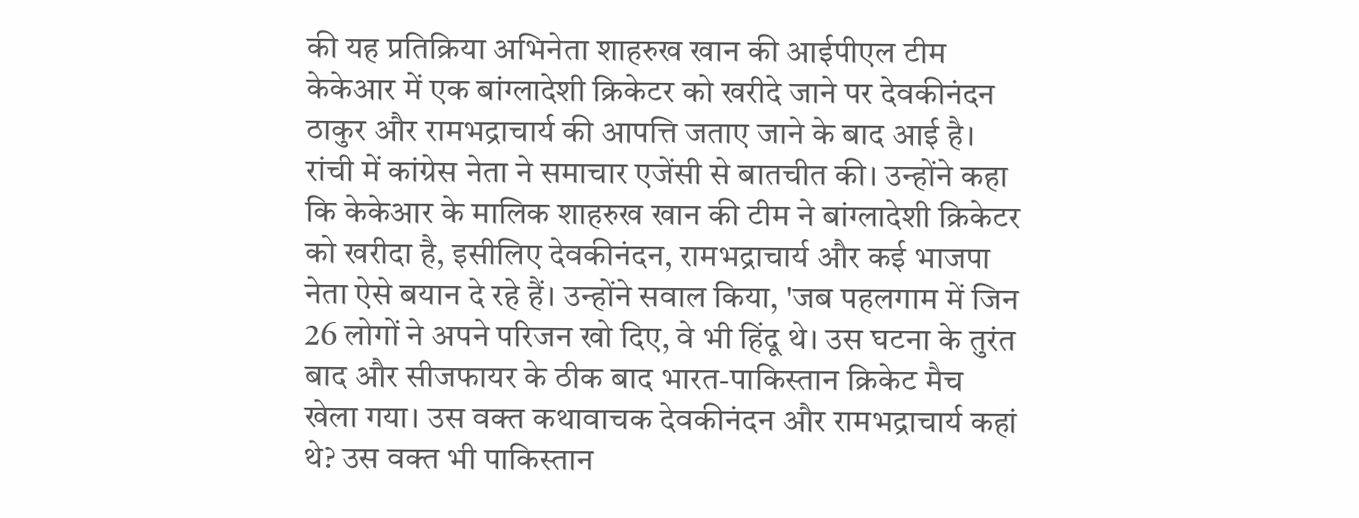की यह प्रतिक्रिया अभिनेता शाहरुख खान की आईपीएल टीम केकेआर में एक बांग्लादेशी क्रिकेटर को खरीदे जाने पर देवकीनंदन ठाकुर और रामभद्राचार्य की आपत्ति जताए जाने के बाद आई है।
रांची में कांग्रेस नेता ने समाचार एजेंसी से बातचीत की। उन्होंने कहा कि केकेआर के मालिक शाहरुख खान की टीम ने बांग्लादेशी क्रिकेटर को खरीदा है, इसीलिए देवकीनंदन, रामभद्राचार्य और कई भाजपा नेता ऐसे बयान दे रहे हैं। उन्होंने सवाल किया, 'जब पहलगाम में जिन 26 लोगों ने अपने परिजन खो दिए, वे भी हिंदू थे। उस घटना के तुरंत बाद और सीजफायर के ठीक बाद भारत-पाकिस्तान क्रिकेट मैच खेला गया। उस वक्त कथावाचक देवकीनंदन और रामभद्राचार्य कहां थे? उस वक्त भी पाकिस्तान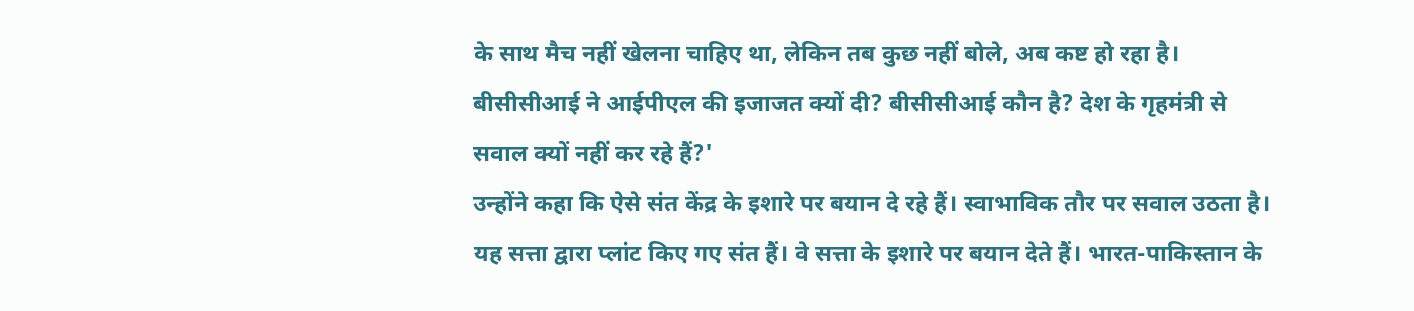के साथ मैच नहीं खेलना चाहिए था, लेकिन तब कुछ नहीं बोले, अब कष्ट हो रहा है। बीसीसीआई ने आईपीएल की इजाजत क्यों दी? बीसीसीआई कौन है? देश के गृहमंत्री से सवाल क्यों नहीं कर रहे हैं?'
उन्होंने कहा कि ऐसे संत केंद्र के इशारे पर बयान दे रहे हैं। स्वाभाविक तौर पर सवाल उठता है। यह सत्ता द्वारा प्लांट किए गए संत हैं। वे सत्ता के इशारे पर बयान देते हैं। भारत-पाकिस्तान के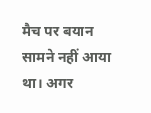मैच पर बयान सामने नहीं आया था। अगर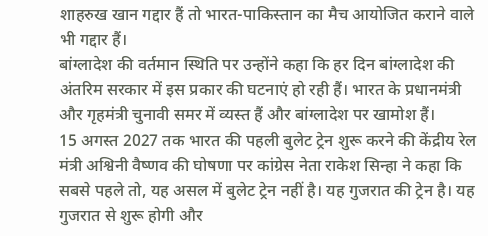शाहरुख खान गद्दार हैं तो भारत-पाकिस्तान का मैच आयोजित कराने वाले भी गद्दार हैं।
बांग्लादेश की वर्तमान स्थिति पर उन्होंने कहा कि हर दिन बांग्लादेश की अंतरिम सरकार में इस प्रकार की घटनाएं हो रही हैं। भारत के प्रधानमंत्री और गृहमंत्री चुनावी समर में व्यस्त हैं और बांग्लादेश पर खामोश हैं।
15 अगस्त 2027 तक भारत की पहली बुलेट ट्रेन शुरू करने की केंद्रीय रेल मंत्री अश्विनी वैष्णव की घोषणा पर कांग्रेस नेता राकेश सिन्हा ने कहा कि सबसे पहले तो, यह असल में बुलेट ट्रेन नहीं है। यह गुजरात की ट्रेन है। यह गुजरात से शुरू होगी और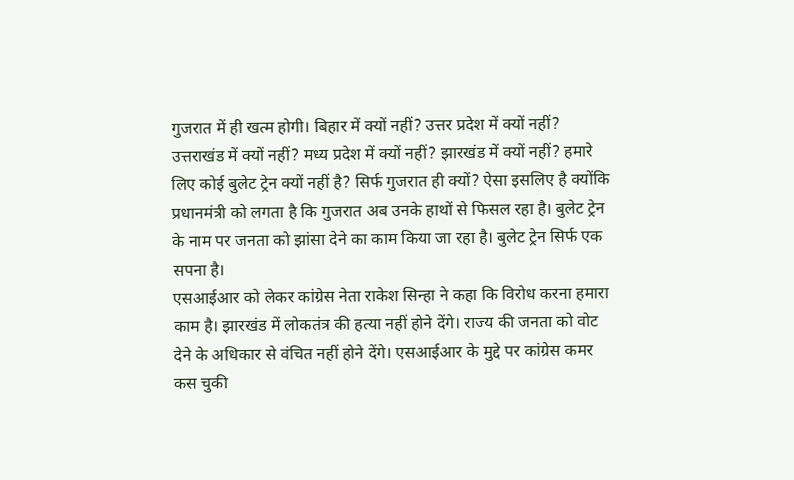गुजरात में ही खत्म होगी। बिहार में क्यों नहीं? उत्तर प्रदेश में क्यों नहीं? उत्तराखंड में क्यों नहीं? मध्य प्रदेश में क्यों नहीं? झारखंड में क्यों नहीं? हमारे लिए कोई बुलेट ट्रेन क्यों नहीं है? सिर्फ गुजरात ही क्यों? ऐसा इसलिए है क्योंकि प्रधानमंत्री को लगता है कि गुजरात अब उनके हाथों से फिसल रहा है। बुलेट ट्रेन के नाम पर जनता को झांसा देने का काम किया जा रहा है। बुलेट ट्रेन सिर्फ एक सपना है।
एसआईआर को लेकर कांग्रेस नेता राकेश सिन्हा ने कहा कि विरोध करना हमारा काम है। झारखंड में लोकतंत्र की हत्या नहीं होने देंगे। राज्य की जनता को वोट देने के अधिकार से वंचित नहीं होने देंगे। एसआईआर के मुद्दे पर कांग्रेस कमर कस चुकी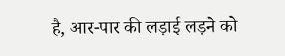है, आर-पार की लड़ाई लड़ने को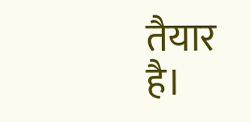तैयार है।